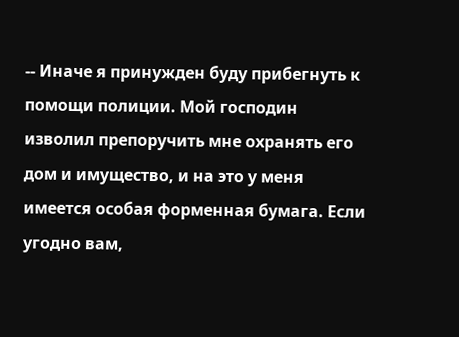-- Иначе я принужден буду прибегнуть к помощи полиции. Мой господин изволил препоручить мне охранять его дом и имущество, и на это у меня имеется особая форменная бумага. Если угодно вам,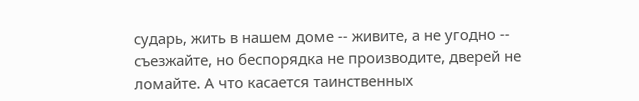сударь, жить в нашем доме -- живите, а не угодно -- съезжайте, но беспорядка не производите, дверей не ломайте. А что касается таинственных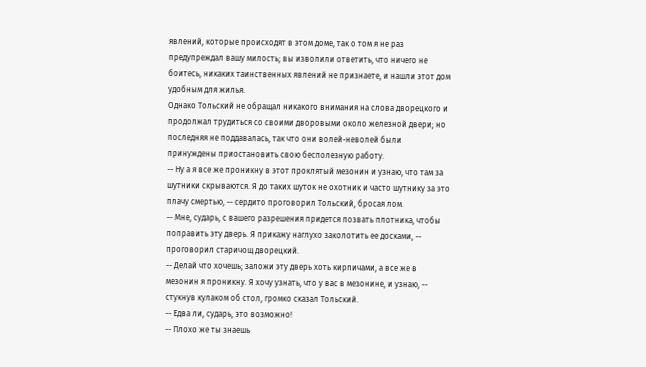явлений, которые происходят в этом доме, так о том я не раз предупреждал вашу милость; вы изволили ответить, что ничего не боитесь, никаких таинственных явлений не признаете, и нашли этот дом удобным для жилья.
Однако Тольский не обращал никакого внимания на слова дворецкого и продолжал трудиться со своими дворовыми около железной двери; но последняя не поддавалась, так что они волей-неволей были принуждены приостановить свою бесполезную работу.
-- Ну а я все же проникну в этот проклятый мезонин и узнаю, что там за шутники скрываются. Я до таких шуток не охотник и часто шутнику за это плачу смертью, -- сердито проговорил Тольский, бросая лом.
-- Мне, сударь, с вашего разрешения придется позвать плотника, чтобы поправить эту дверь. Я прикажу наглухо заколотить ее досками, -- проговорил старичощ дворецкий.
-- Делай что хочешь; заложи эту дверь хоть кирпичами, а все же в мезонин я проникну. Я хочу узнать, что у вас в мезонине, и узнаю, -- стукнув кулаком об стол, громко сказал Тольский.
-- Едва ли, сударь, это возможно!
-- Плохо же ты знаешь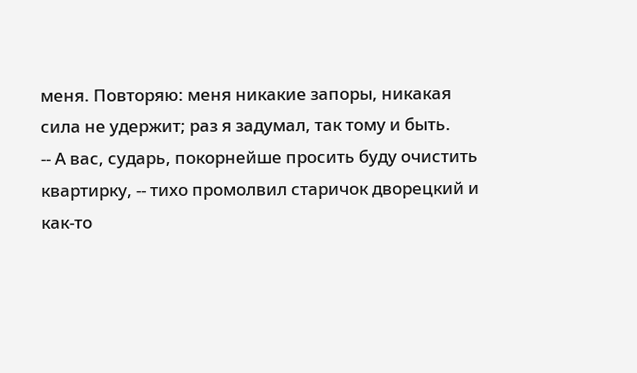меня. Повторяю: меня никакие запоры, никакая сила не удержит; раз я задумал, так тому и быть.
-- А вас, сударь, покорнейше просить буду очистить квартирку, -- тихо промолвил старичок дворецкий и как-то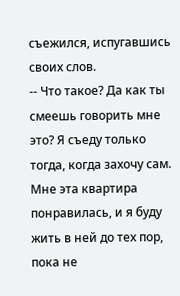съежился, испугавшись своих слов.
-- Что такое? Да как ты смеешь говорить мне это? Я съеду только тогда, когда захочу сам. Мне эта квартира понравилась, и я буду жить в ней до тех пор, пока не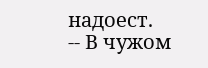надоест.
-- В чужом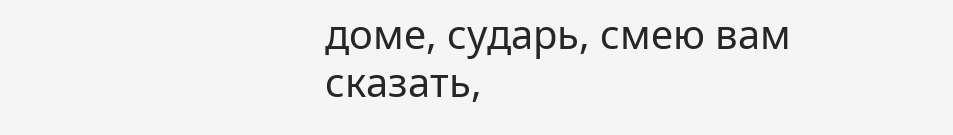доме, сударь, смею вам сказать,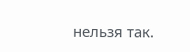нельзя так.